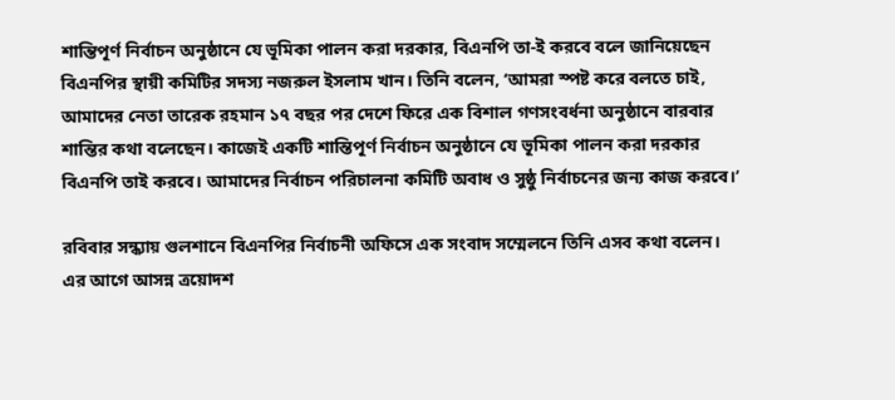শান্তিপূর্ণ নির্বাচন অনুষ্ঠানে যে ভূমিকা পালন করা দরকার, বিএনপি তা-ই করবে বলে জানিয়েছেন বিএনপির স্থায়ী কমিটির সদস্য নজরুল ইসলাম খান। তিনি বলেন, ‘আমরা স্পষ্ট করে বলতে চাই, আমাদের নেতা তারেক রহমান ১৭ বছর পর দেশে ফিরে এক বিশাল গণসংবর্ধনা অনুষ্ঠানে বারবার শান্তির কথা বলেছেন। কাজেই একটি শান্তিপূর্ণ নির্বাচন অনুষ্ঠানে যে ভূমিকা পালন করা দরকার বিএনপি তাই করবে। আমাদের নির্বাচন পরিচালনা কমিটি অবাধ ও সুষ্ঠু নির্বাচনের জন্য কাজ করবে।’

রবিবার সন্ধ্যায় গুলশানে বিএনপির নির্বাচনী অফিসে এক সংবাদ সম্মেলনে তিনি এসব কথা বলেন।
এর আগে আসন্ন ত্রয়োদশ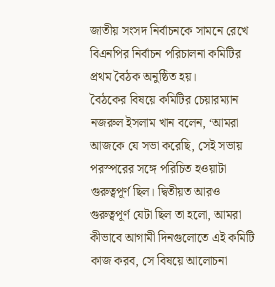জাতীয় সংসদ নির্বাচনকে সামনে রেখে বিএনপির নির্বাচন পরিচালনা কমিটির প্রথম বৈঠক অনুষ্ঠিত হয়।
বৈঠকের বিষয়ে কমিটির চেয়ারম্যান নজরুল ইসলাম খান বলেন, ‘আমরা আজকে যে সভা করেছি, সেই সভায় পরস্পরের সঙ্গে পরিচিত হওয়াটা গুরুত্বপূর্ণ ছিল। দ্বিতীয়ত আরও গুরুত্বপূর্ণ যেটা ছিল তা হলো, আমরা কীভাবে আগামী দিনগুলোতে এই কমিটি কাজ করব, সে বিষয়ে আলোচনা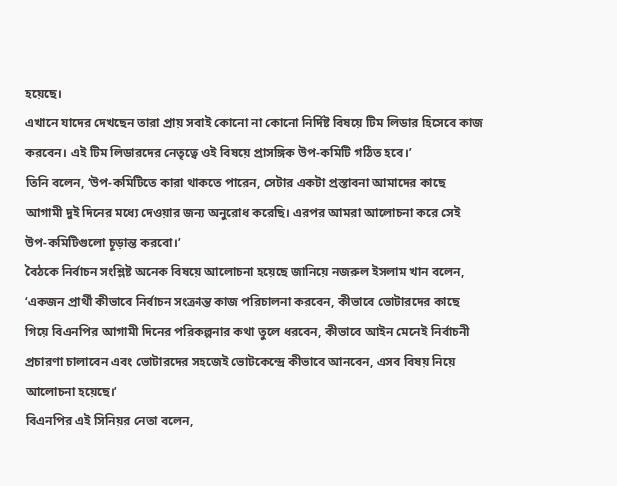হয়েছে।
এখানে যাদের দেখছেন তারা প্রায় সবাই কোনো না কোনো নির্দিষ্ট বিষয়ে টিম লিডার হিসেবে কাজ করবেন। এই টিম লিডারদের নেতৃত্বে ওই বিষয়ে প্রাসঙ্গিক উপ-কমিটি গঠিত হবে।’
তিনি বলেন, ‘উপ-কমিটিতে কারা থাকতে পারেন, সেটার একটা প্রস্তাবনা আমাদের কাছে আগামী দুই দিনের মধ্যে দেওয়ার জন্য অনুরোধ করেছি। এরপর আমরা আলোচনা করে সেই উপ-কমিটিগুলো চূড়ান্ত করবো।’
বৈঠকে নির্বাচন সংশ্লিষ্ট অনেক বিষয়ে আলোচনা হয়েছে জানিয়ে নজরুল ইসলাম খান বলেন, ‘একজন প্রার্থী কীভাবে নির্বাচন সংক্রান্ত কাজ পরিচালনা করবেন, কীভাবে ভোটারদের কাছে গিয়ে বিএনপির আগামী দিনের পরিকল্পনার কথা তুলে ধরবেন, কীভাবে আইন মেনেই নির্বাচনী প্রচারণা চালাবেন এবং ভোটারদের সহজেই ভোটকেন্দ্রে কীভাবে আনবেন, এসব বিষয় নিয়ে আলোচনা হয়েছে।’
বিএনপির এই সিনিয়র নেতা বলেন,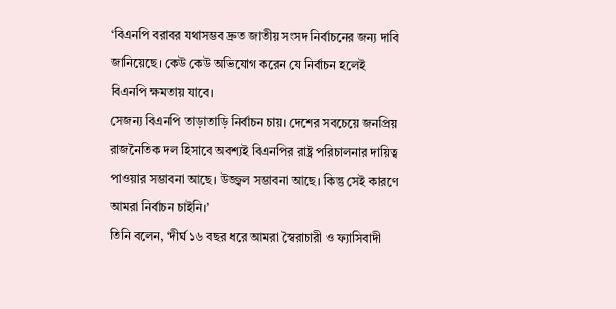‘বিএনপি বরাবর যথাসম্ভব দ্রুত জাতীয় সংসদ নির্বাচনের জন্য দাবি জানিয়েছে। কেউ কেউ অভিযোগ করেন যে নির্বাচন হলেই বিএনপি ক্ষমতায় যাবে।
সেজন্য বিএনপি তাড়াতাড়ি নির্বাচন চায়। দেশের সবচেয়ে জনপ্রিয় রাজনৈতিক দল হিসাবে অবশ্যই বিএনপির রাষ্ট্র পরিচালনার দায়িত্ব পাওয়ার সম্ভাবনা আছে। উজ্জ্বল সম্ভাবনা আছে। কিন্তু সেই কারণে আমরা নির্বাচন চাইনি।’
তিনি বলেন, ‘দীর্ঘ ১৬ বছর ধরে আমরা স্বৈরাচারী ও ফ্যাসিবাদী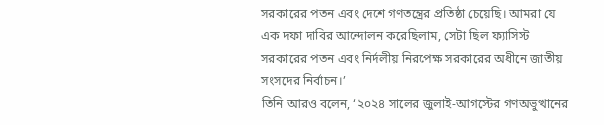সরকারের পতন এবং দেশে গণতন্ত্রের প্রতিষ্ঠা চেয়েছি। আমরা যে এক দফা দাবির আন্দোলন করেছিলাম, সেটা ছিল ফ্যাসিস্ট সরকারের পতন এবং নির্দলীয় নিরপেক্ষ সরকারের অধীনে জাতীয় সংসদের নির্বাচন।’
তিনি আরও বলেন, ‘২০২৪ সালের জুলাই-আগস্টের গণঅভুত্থানের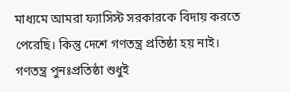মাধ্যমে আমরা ফ্যাসিস্ট সরকারকে বিদায় করতে পেরেছি। কিন্তু দেশে গণতন্ত্র প্রতিষ্ঠা হয় নাই। গণতন্ত্র পুনঃপ্রতিষ্ঠা শুধুই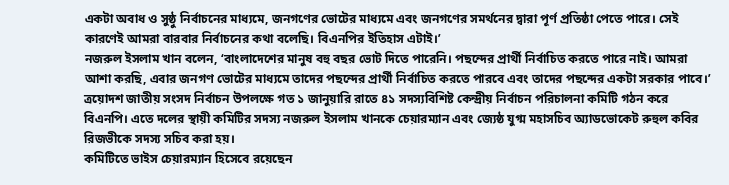একটা অবাধ ও সুষ্ঠু নির্বাচনের মাধ্যমে, জনগণের ভোটের মাধ্যমে এবং জনগণের সমর্থনের দ্বারা পূর্ণ প্রতিষ্ঠা পেতে পারে। সেই কারণেই আমরা বারবার নির্বাচনের কথা বলেছি। বিএনপির ইতিহাস এটাই।’
নজরুল ইসলাম খান বলেন, ‘বাংলাদেশের মানুষ বহু বছর ভোট দিতে পারেনি। পছন্দের প্রার্থী নির্বাচিত করতে পারে নাই। আমরা আশা করছি, এবার জনগণ ভোটের মাধ্যমে তাদের পছন্দের প্রার্থী নির্বাচিত করতে পারবে এবং তাদের পছন্দের একটা সরকার পাবে।’
ত্রয়োদশ জাতীয় সংসদ নির্বাচন উপলক্ষে গত ১ জানুয়ারি রাতে ৪১ সদস্যবিশিষ্ট কেন্দ্রীয় নির্বাচন পরিচালনা কমিটি গঠন করে বিএনপি। এতে দলের স্থায়ী কমিটির সদস্য নজরুল ইসলাম খানকে চেয়ারম্যান এবং জ্যেষ্ঠ যুগ্ম মহাসচিব অ্যাডভোকেট রুহুল কবির রিজভীকে সদস্য সচিব করা হয়।
কমিটিতে ভাইস চেয়ারম্যান হিসেবে রয়েছেন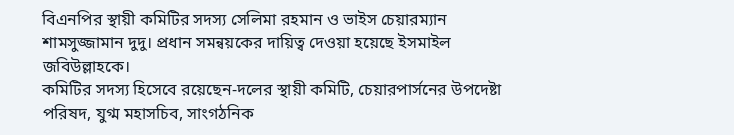বিএনপির স্থায়ী কমিটির সদস্য সেলিমা রহমান ও ভাইস চেয়ারম্যান শামসুজ্জামান দুদু। প্রধান সমন্বয়কের দায়িত্ব দেওয়া হয়েছে ইসমাইল জবিউল্লাহকে।
কমিটির সদস্য হিসেবে রয়েছেন-দলের স্থায়ী কমিটি, চেয়ারপার্সনের উপদেষ্টা পরিষদ, যুগ্ম মহাসচিব, সাংগঠনিক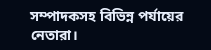সম্পাদকসহ বিভিন্ন পর্যায়ের নেতারা।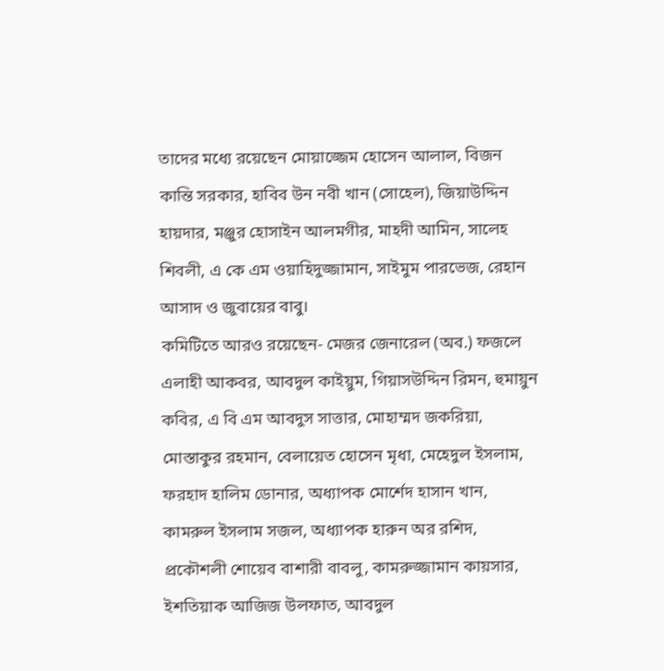তাদের মধ্যে রয়েছেন মোয়াজ্জেম হোসেন আলাল, বিজন কান্তি সরকার, হাবিব উন নবী খান (সোহেল), জিয়াউদ্দিন হায়দার, মঞ্জুর হোসাইন আলমগীর, মাহদী আমিন, সালেহ শিবলী, এ কে এম ওয়াহিদুজ্জামান, সাইমুম পারভেজ, রেহান আসাদ ও জুবায়ের বাবু।
কমিটিতে আরও রয়েছেন- মেজর জেনারেল (অব.) ফজলে এলাহী আকবর, আবদুল কাইয়ুম, গিয়াসউদ্দিন রিমন, হুমায়ুন কবির, এ বি এম আবদুস সাত্তার, মোহাম্মদ জকরিয়া, মোস্তাকুর রহমান, বেলায়েত হোসেন মৃধা, মেহেদুল ইসলাম, ফরহাদ হালিম ডোনার, অধ্যাপক মোর্শেদ হাসান খান, কামরুল ইসলাম সজল, অধ্যাপক হারুন অর রশিদ, প্রকৌশলী শোয়েব বাশারী বাবলু, কামরুজ্জামান কায়সার, ইশতিয়াক আজিজ উলফাত, আবদুল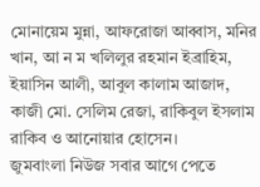মোনায়েম মুন্না, আফরোজা আব্বাস, মনির খান, আ ন ম খলিলুর রহমান ইব্রাহিম, ইয়াসিন আলী, আবুল কালাম আজাদ, কাজী মো. সেলিম রেজা, রাকিবুল ইসলাম রাকিব ও আনোয়ার হোসেন।
জুমবাংলা নিউজ সবার আগে পেতে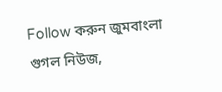Follow করুন জুমবাংলা গুগল নিউজ,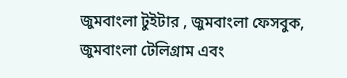জুমবাংলা টুইটার , জুমবাংলা ফেসবুক, জুমবাংলা টেলিগ্রাম এবং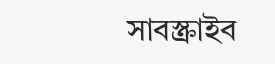সাবস্ক্রাইব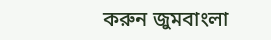করুন জুমবাংলা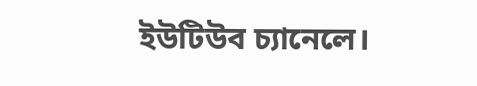ইউটিউব চ্যানেলে।